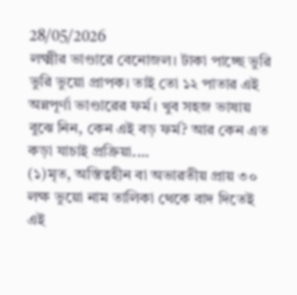28/05/2026
লক্ষ্মীর ভাণ্ডারে বেনোজল। টাকা পাচ্ছে ভুরি ভুরি ভুয়ো প্রাপক। তাই তো ১২ পাতার এই অন্নপূর্ণা ভাণ্ডারের ফর্ম । খুব সহজ ভাষায় বুঝে নিন, কেন এই বড় ফর্ম? আর কেন এত কড়া যাচাই প্রক্রিয়া....
(১)মৃত, অস্তিত্বহীন বা অভারতীয় প্রায় ৩০ লক্ষ ভুয়ো নাম তালিকা থেকে বাদ দিতেই এই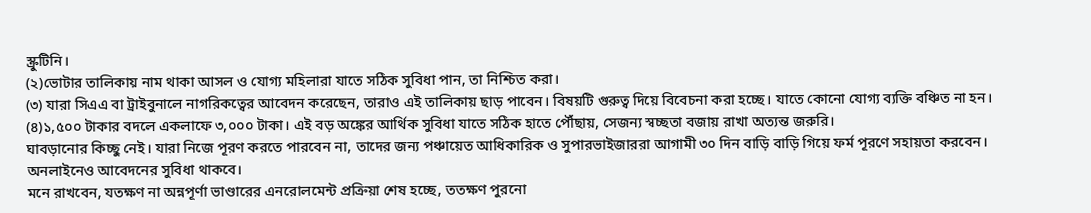স্ক্রুটিনি।
(২)ভোটার তালিকায় নাম থাকা আসল ও যোগ্য মহিলারা যাতে সঠিক সুবিধা পান, তা নিশ্চিত করা।
(৩) যারা সিএএ বা ট্রাইবুনালে নাগরিকত্বের আবেদন করেছেন, তারাও এই তালিকায় ছাড় পাবেন। বিষয়টি গুরুত্ব দিয়ে বিবেচনা করা হচ্ছে। যাতে কোনো যোগ্য ব্যক্তি বঞ্চিত না হন।
(৪)১,৫০০ টাকার বদলে একলাফে ৩,০০০ টাকা। এই বড় অঙ্কের আর্থিক সুবিধা যাতে সঠিক হাতে পৌঁছায়, সেজন্য স্বচ্ছতা বজায় রাখা অত্যন্ত জরুরি।
ঘাবড়ানোর কিচ্ছু নেই। যারা নিজে পূরণ করতে পারবেন না, তাদের জন্য পঞ্চায়েত আধিকারিক ও সুপারভাইজাররা আগামী ৩০ দিন বাড়ি বাড়ি গিয়ে ফর্ম পূরণে সহায়তা করবেন। অনলাইনেও আবেদনের সুবিধা থাকবে।
মনে রাখবেন, যতক্ষণ না অন্নপূর্ণা ভাণ্ডারের এনরোলমেন্ট প্রক্রিয়া শেষ হচ্ছে, ততক্ষণ পুরনো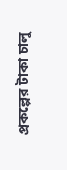প্রকল্পের টাকা চালু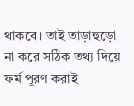থাকবে। তাই তাড়াহুড়ো না করে সঠিক তথ্য দিয়ে ফর্ম পূরণ করাই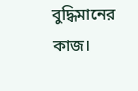বুদ্ধিমানের কাজ।